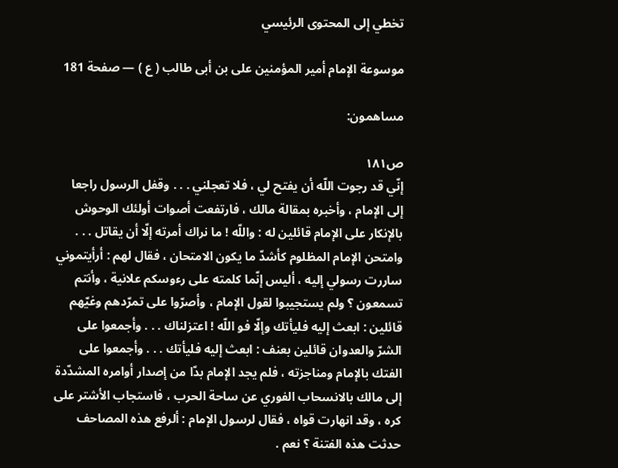تخطي إلى المحتوى الرئيسي

موسوعة الإمام أمير المؤمنين على بن أبى طالب ( ع ) — صفحة 181

مساهمون:

ص١٨١
إنّي قد رجوت اللّه أن يفتح لي ، فلا تعجلني . . . وقفل الرسول راجعا إلى الإمام ، وأخبره بمقالة مالك ، فارتفعت أصوات أولئك الوحوش بالإنكار على الإمام قائلين له : واللّه ! ما نراك أمرته إلّا أن يقاتل . . . وامتحن الإمام المظلوم كأشدّ ما يكون الامتحان ، فقال لهم : أرأيتموني ساررت رسولي إليه ، أليس إنّما كلمته على رءوسكم علانية ، وأنتم تسمعون ؟ ولم يستجيبوا لقول الإمام ، وأصرّوا على تمرّدهم وغيّهم قائلين : ابعث إليه فليأتك وإلّا فو اللّه ! اعتزلناك . . . وأجمعوا على الشرّ والعدوان قائلين بعنف : ابعث إليه فليأتك . . . وأجمعوا على الفتك بالإمام ومناجزته ، فلم يجد الإمام بدّا من إصدار أوامره المشدّدة إلى مالك بالانسحاب الفوري عن ساحة الحرب ، فاستجاب الأشتر على كره ، وقد انهارت قواه ، فقال لرسول الإمام : ألرفع هذه المصاحف حدثت هذه الفتنة ؟ نعم .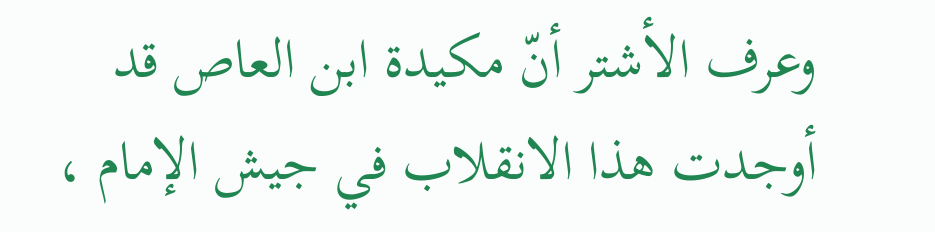وعرف الأشتر أنّ مكيدة ابن العاص قد أوجدت هذا الانقلاب في جيش الإمام ،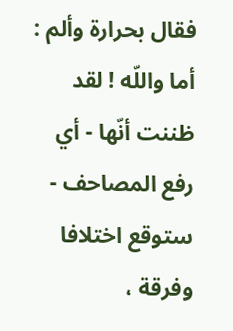فقال بحرارة وألم : أما واللّه ! لقد ظننت أنّها - أي رفع المصاحف - ستوقع اختلافا وفرقة ،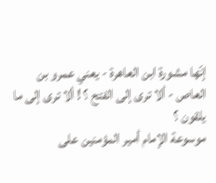إنّها مشورة ابن العاهرة - يعني عمرو بن العاص - ألا ترى إلى الفتح ؟ ! ألا ترى إلى ما يلقون ؟
موسوعة الإمام أمير المؤمنين على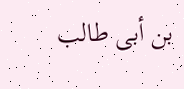بن أبى طالب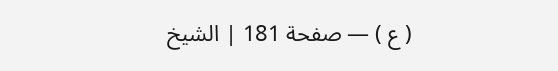( ع ) — صفحة 181 | الشيخ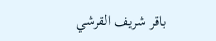باقر شريف القرشي